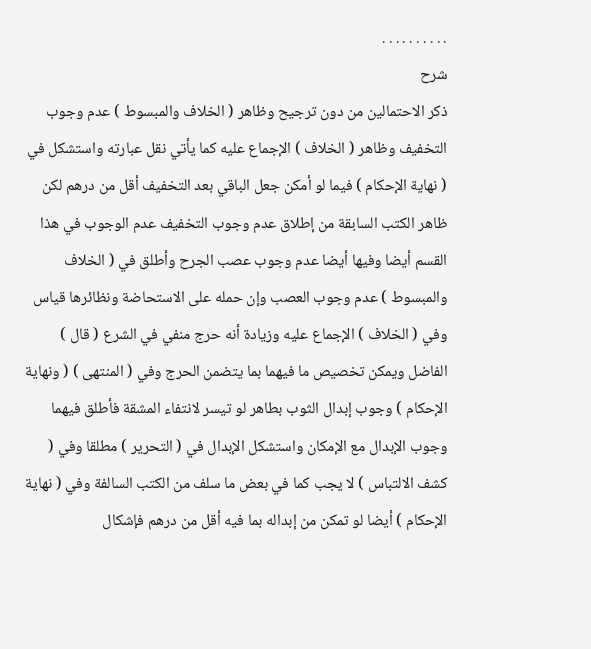. . . . . . . . . .
شرح
ذكر الاحتمالين من دون ترجيح وظاهر ( الخلاف والمبسوط ) عدم وجوب التخفيف وظاهر ( الخلاف ) الإجماع عليه كما يأتي نقل عبارته واستشكل في ( نهاية الإحكام ) فيما لو أمكن جعل الباقي بعد التخفيف أقل من درهم لكن ظاهر الكتب السابقة من إطلاق عدم وجوب التخفيف عدم الوجوب في هذا القسم أيضا وفيها أيضا عدم وجوب عصب الجرح وأطلق في ( الخلاف والمبسوط ) عدم وجوب العصب وإن حمله على الاستحاضة ونظائرها قياس وفي ( الخلاف ) الإجماع عليه وزيادة أنه حرج منفي في الشرع ( قال ) الفاضل ويمكن تخصيص ما فيهما بما يتضمن الحرج وفي ( المنتهى ) ( ونهاية الإحكام ) وجوب إبدال الثوب بطاهر لو تيسر لانتفاء المشقة فأطلق فيهما وجوب الإبدال مع الإمكان واستشكل الإبدال في ( التحرير ) مطلقا وفي ( كشف الالتباس ) لا يجب كما في بعض ما سلف من الكتب السالفة وفي ( نهاية الإحكام ) أيضا لو تمكن من إبداله بما فيه أقل من درهم فإشكال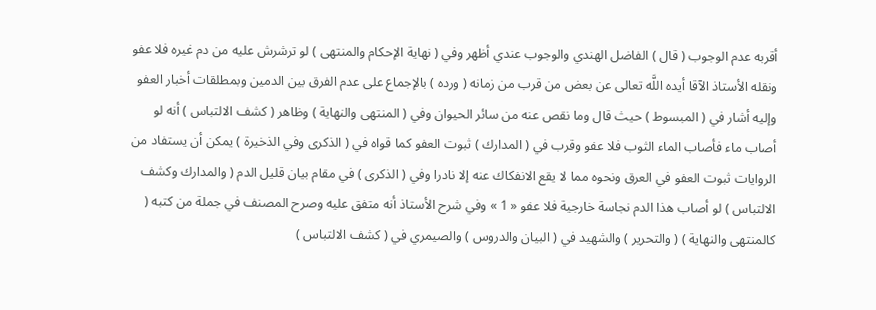أقربه عدم الوجوب ( قال ) الفاضل الهندي والوجوب عندي أظهر وفي ( نهاية الإحكام والمنتهى ) لو ترشرش عليه من دم غيره فلا عفو ونقله الأستاذ الآقا أيده اللَّه تعالى عن بعض من قرب من زمانه ( ورده ) بالإجماع على عدم الفرق بين الدمين وبمطلقات أخبار العفو وإليه أشار في ( المبسوط ) حيث قال وما نقص عنه من سائر الحيوان وفي ( المنتهى والنهاية ) وظاهر ( كشف الالتباس ) أنه لو أصاب ماء فأصاب الماء الثوب فلا عفو وقرب في ( المدارك ) ثبوت العفو كما قواه في ( الذكرى وفي الذخيرة ) يمكن أن يستفاد من الروايات ثبوت العفو في العرق ونحوه مما لا يقع الانفكاك عنه إلا نادرا وفي ( الذكرى ) في مقام بيان قليل الدم ( والمدارك وكشف الالتباس ) لو أصاب هذا الدم نجاسة خارجية فلا عفو « 1 » وفي شرح الأستاذ أنه متفق عليه وصرح المصنف في جملة من كتبه ( كالمنتهى والنهاية ) ( والتحرير ) والشهيد في ( البيان والدروس ) والصيمري في ( كشف الالتباس )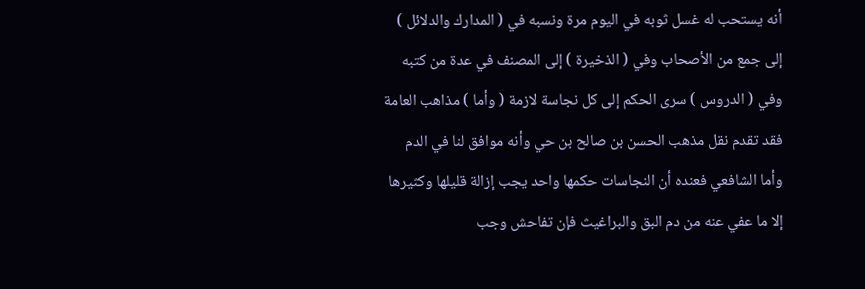أنه يستحب له غسل ثوبه في اليوم مرة ونسبه في ( المدارك والدلائل ) إلى جمع من الأصحاب وفي ( الذخيرة ) إلى المصنف في عدة من كتبه وفي ( الدروس ) سرى الحكم إلى كل نجاسة لازمة ( وأما ) مذاهب العامة فقد تقدم نقل مذهب الحسن بن صالح بن حي وأنه موافق لنا في الدم وأما الشافعي فعنده أن النجاسات حكمها واحد يجب إزالة قليلها وكثيرها إلا ما عفي عنه من دم البق والبراغيث فإن تفاحش وجب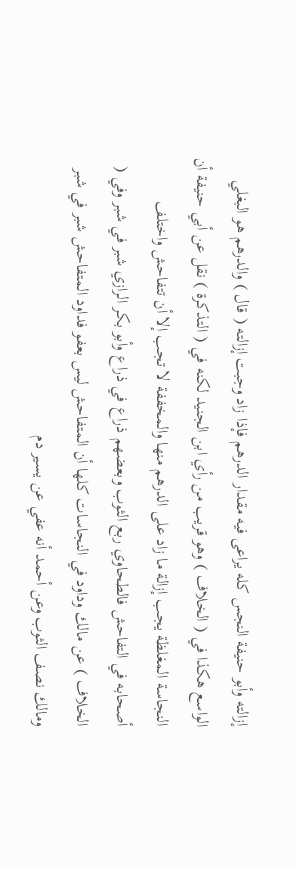إزالته وأبو حنيفة النجس كله يراعى فيه مقدار الدرهم فإذا زاد وجبت إزالته ( قال ) والدرهم هو البغلي الواسع هكذا في ( الخلاف ) وهو قريب من رأي ابن الجنيد لكنه في ( التذكرة ) نقل عن أبي حنيفة أن النجاسة المغلظة يجب إزالة ما زاد على الدرهم منها والمخففة لا تجب إلا أن تتفاحش واختلف أصحابه في التفاحش فالطحاوي ربع الثوب وبعضهم ذراع في ذراع وأبو بكر الرازي شبر في شبر وفي ( الخلاف ) عن مالك وداود في النجاسات كلها أن المتفاحش ليس بعفو فداود المتفاحش شبر في شبر ومالك نصف الثوب وعن أحمد أنه عفي عن يسير دم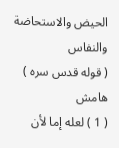الحيض والاستحاضة والنفاس
( قوله قدس سره )
هامش
( 1 ) لعله إما لأن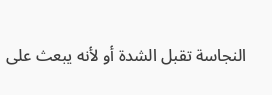النجاسة تقبل الشدة أو لأنه يبعث على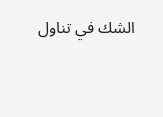الشك في تناول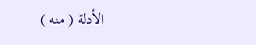الأدلة ( منه )